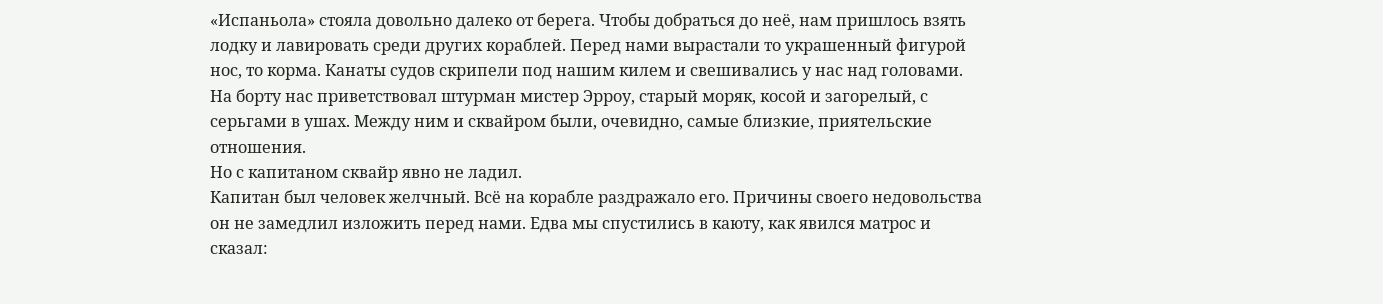«Испаньола» стояла довольно далеко от берега. Чтобы добраться до неё, нам пришлось взять лодку и лавировать среди других кораблей. Перед нами вырастали то украшенный фигурой нос, то корма. Канаты судов скрипели под нашим килем и свешивались у нас над головами. На борту нас приветствовал штурман мистер Эрроу, старый моряк, косой и загорелый, с серьгами в ушах. Между ним и сквайром были, очевидно, самые близкие, приятельские отношения.
Но с капитаном сквайр явно не ладил.
Капитан был человек желчный. Всё на корабле раздражало его. Причины своего недовольства он не замедлил изложить перед нами. Едва мы спустились в каюту, как явился матрос и сказал: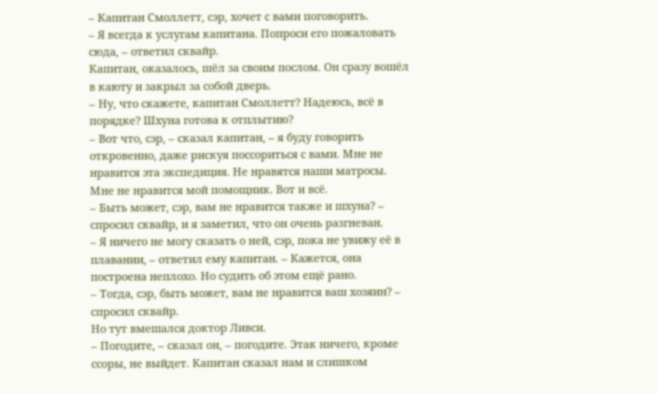– Капитан Смоллетт, сэр, хочет с вами поговорить.
– Я всегда к услугам капитана. Попроси его пожаловать сюда, – ответил сквайр.
Капитан, оказалось, шёл за своим послом. Он сразу вошёл в каюту и закрыл за собой дверь.
– Ну, что скажете, капитан Смоллетт? Надеюсь, всё в порядке? Шхуна готова к отплытию?
– Вот что, сэр, – сказал капитан, – я буду говорить откровенно, даже рискуя поссориться с вами. Мне не нравится эта экспедиция. Не нравятся наши матросы. Мне не нравится мой помощник. Вот и всё.
– Быть может, сэр, вам не нравится также и шхуна? – спросил сквайр, и я заметил, что он очень разгневан.
– Я ничего не могу сказать о ней, сэр, пока не увижу её в плавании, – ответил ему капитан. – Кажется, она построена неплохо. Но судить об этом ещё рано.
– Тогда, сэр, быть может, вам не нравится ваш хозяин? – спросил сквайр.
Но тут вмешался доктор Ливси.
– Погодите, – сказал он, – погодите. Этак ничего, кроме ссоры, не выйдет. Капитан сказал нам и слишком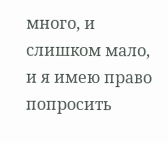много, и слишком мало, и я имею право попросить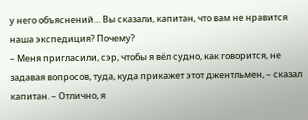у него объяснений… Вы сказали, капитан, что вам не нравится наша экспедиция? Почему?
– Меня пригласили, сэр, чтобы я вёл судно, как говорится, не задавая вопросов, туда, куда прикажет этот джентльмен, – сказал капитан. – Отлично, я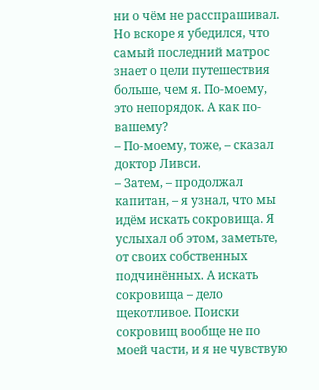ни о чём не расспрашивал. Но вскоре я убедился, что самый последний матрос знает о цели путешествия больше, чем я. По-моему, это непорядок. А как по-вашему?
– По-моему, тоже, – сказал доктор Ливси.
– Затем, – продолжал капитан, – я узнал, что мы идём искать сокровища. Я услыхал об этом, заметьте, от своих собственных подчинённых. А искать сокровища – дело щекотливое. Поиски сокровищ вообще не по моей части, и я не чувствую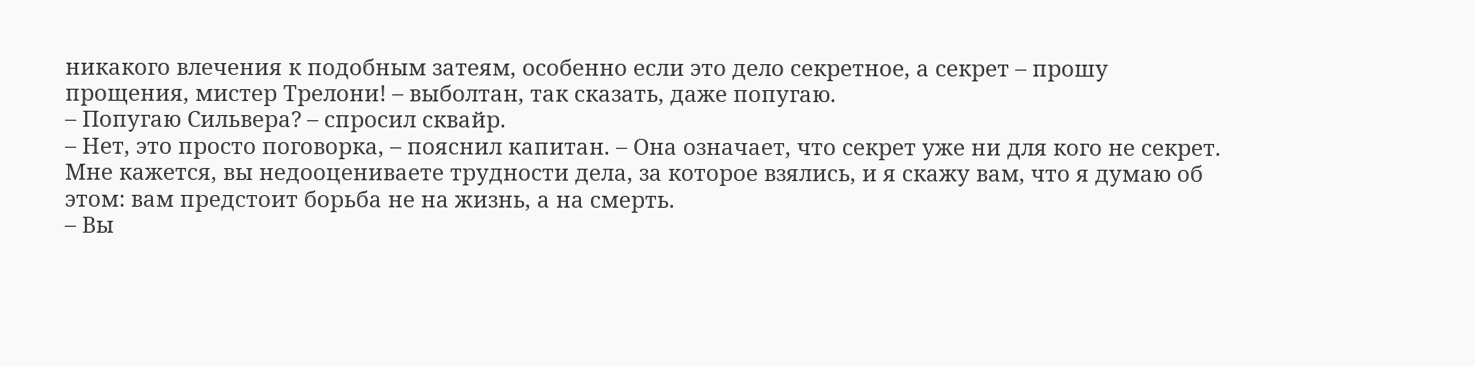никакого влечения к подобным затеям, особенно если это дело секретное, а секрет – прошу прощения, мистер Трелони! – выболтан, так сказать, даже попугаю.
– Попугаю Сильвера? – спросил сквайр.
– Нет, это просто поговорка, – пояснил капитан. – Она означает, что секрет уже ни для кого не секрет. Мне кажется, вы недооцениваете трудности дела, за которое взялись, и я скажу вам, что я думаю об этом: вам предстоит борьба не на жизнь, а на смерть.
– Вы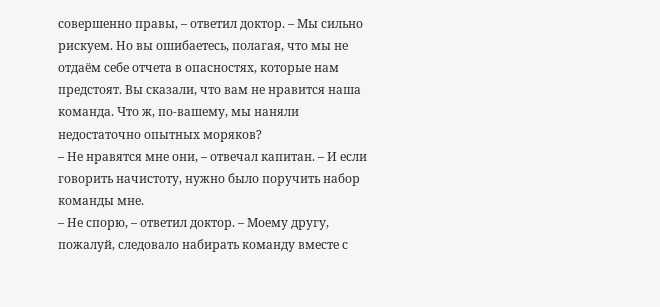совершенно правы, – ответил доктор. – Мы сильно рискуем. Но вы ошибаетесь, полагая, что мы не отдаём себе отчета в опасностях, которые нам предстоят. Вы сказали, что вам не нравится наша команда. Что ж, по-вашему, мы наняли недостаточно опытных моряков?
– Не нравятся мне они, – отвечал капитан. – И если говорить начистоту, нужно было поручить набор команды мне.
– Не спорю, – ответил доктор. – Моему другу, пожалуй, следовало набирать команду вместе с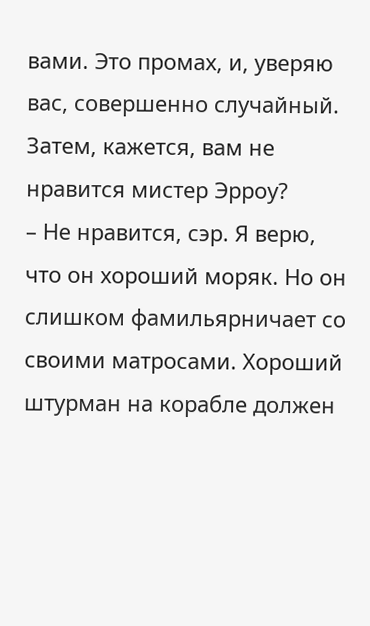вами. Это промах, и, уверяю вас, совершенно случайный. Затем, кажется, вам не нравится мистер Эрроу?
– Не нравится, сэр. Я верю, что он хороший моряк. Но он слишком фамильярничает со своими матросами. Хороший штурман на корабле должен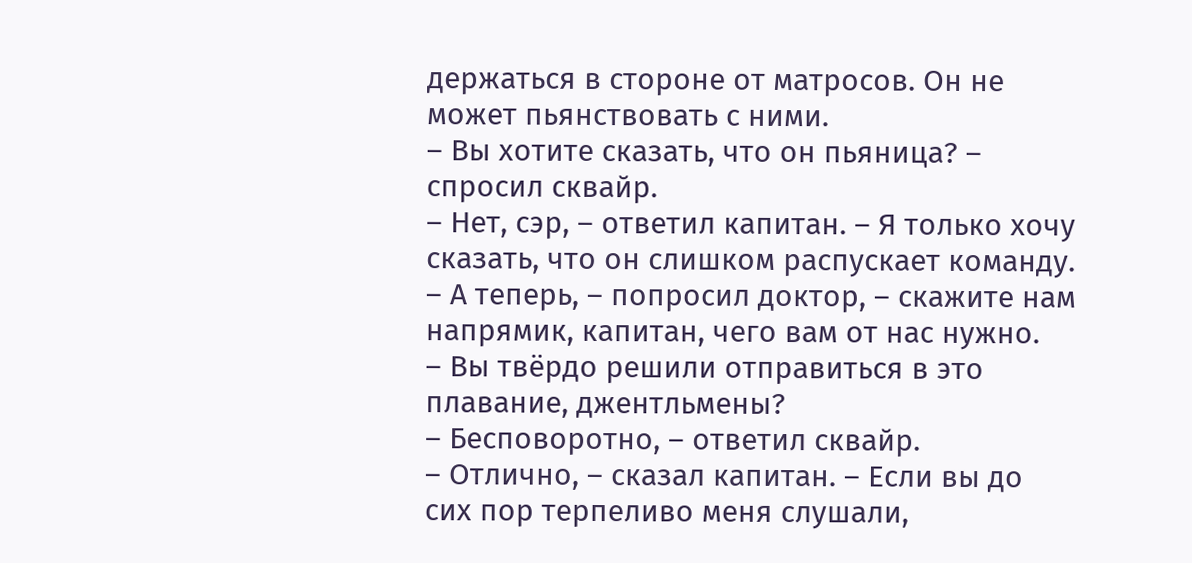держаться в стороне от матросов. Он не может пьянствовать с ними.
– Вы хотите сказать, что он пьяница? – спросил сквайр.
– Нет, сэр, – ответил капитан. – Я только хочу сказать, что он слишком распускает команду.
– А теперь, – попросил доктор, – скажите нам напрямик, капитан, чего вам от нас нужно.
– Вы твёрдо решили отправиться в это плавание, джентльмены?
– Бесповоротно, – ответил сквайр.
– Отлично, – сказал капитан. – Если вы до сих пор терпеливо меня слушали,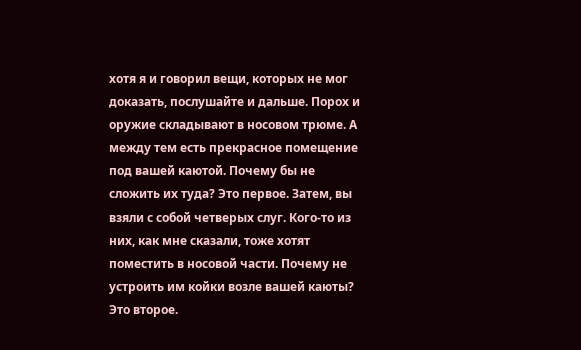хотя я и говорил вещи, которых не мог доказать, послушайте и дальше. Порох и оружие складывают в носовом трюме. А между тем есть прекрасное помещение под вашей каютой. Почему бы не сложить их туда? Это первое. Затем, вы взяли с собой четверых слуг. Кого-то из них, как мне сказали, тоже хотят поместить в носовой части. Почему не устроить им койки возле вашей каюты? Это второе.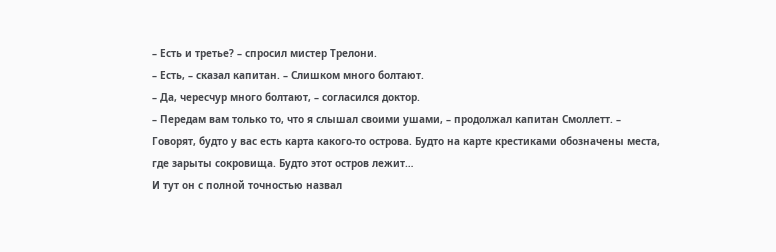– Есть и третье? – спросил мистер Трелони.
– Есть, – сказал капитан. – Слишком много болтают.
– Да, чересчур много болтают, – согласился доктор.
– Передам вам только то, что я слышал своими ушами, – продолжал капитан Смоллетт. – Говорят, будто у вас есть карта какого-то острова. Будто на карте крестиками обозначены места, где зарыты сокровища. Будто этот остров лежит…
И тут он с полной точностью назвал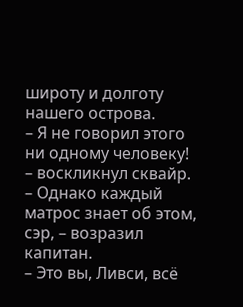широту и долготу нашего острова.
– Я не говорил этого ни одному человеку! – воскликнул сквайр.
– Однако каждый матрос знает об этом, сэр, – возразил капитан.
– Это вы, Ливси, всё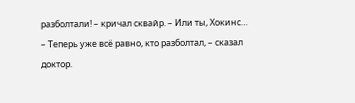разболтали! – кричал сквайр. – Или ты, Хокинс…
– Теперь уже всё равно, кто разболтал, – сказал доктор.